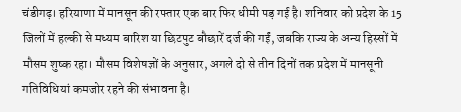चंडीगढ़। हरियाणा में मानसून की रफ्तार एक बार फिर धीमी पड़ गई है। शनिवार को प्रदेश के 15 जिलों में हल्की से मध्यम बारिश या छिटपुट बौछारें दर्ज की गईं, जबकि राज्य के अन्य हिस्सों में मौसम शुष्क रहा। मौसम विशेषज्ञों के अनुसार, अगले दो से तीन दिनों तक प्रदेश में मानसूनी गतिविधियां कमजोर रहने की संभावना है।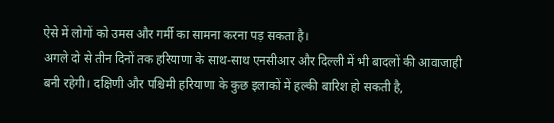ऐसे में लोगों को उमस और गर्मी का सामना करना पड़ सकता है।
अगले दो से तीन दिनों तक हरियाणा के साथ-साथ एनसीआर और दिल्ली में भी बादलों की आवाजाही बनी रहेगी। दक्षिणी और पश्चिमी हरियाणा के कुछ इलाकों में हल्की बारिश हो सकती है,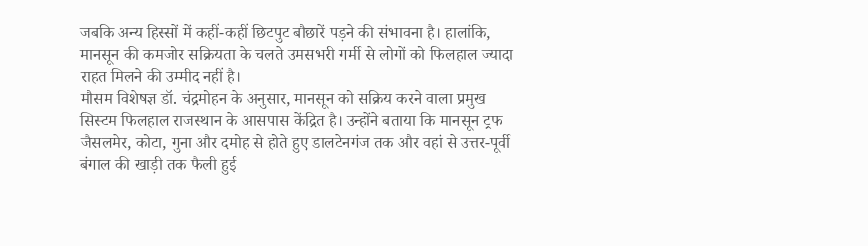जबकि अन्य हिस्सों में कहीं-कहीं छिटपुट बौछारें पड़ने की संभावना है। हालांकि, मानसून की कमजोर सक्रियता के चलते उमसभरी गर्मी से लोगों को फिलहाल ज्यादा राहत मिलने की उम्मीद नहीं है।
मौसम विशेषज्ञ डॉ. चंद्रमोहन के अनुसार, मानसून को सक्रिय करने वाला प्रमुख सिस्टम फिलहाल राजस्थान के आसपास केंद्रित है। उन्होंने बताया कि मानसून ट्रफ जैसलमेर, कोटा, गुना और दमोह से होते हुए डालटेनगंज तक और वहां से उत्तर-पूर्वी बंगाल की खाड़ी तक फैली हुई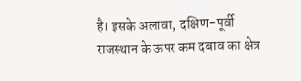है। इसके अलावा, दक्षिण-पूर्वी राजस्थान के ऊपर कम दबाव का क्षेत्र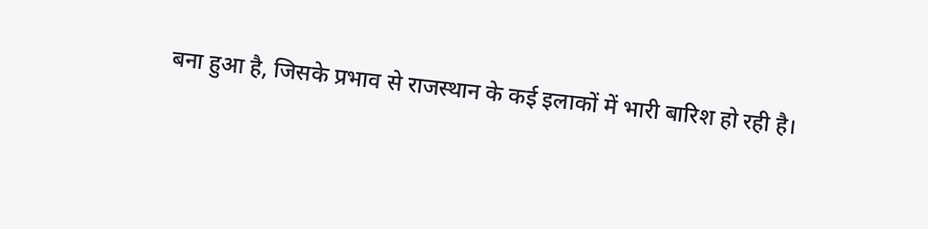बना हुआ है, जिसके प्रभाव से राजस्थान के कई इलाकों में भारी बारिश हो रही है।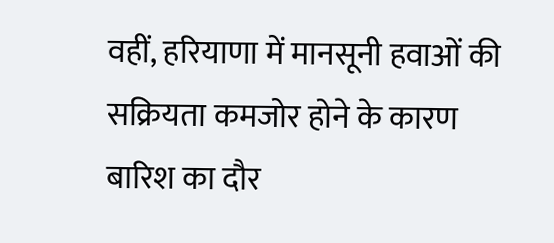वहीं, हरियाणा में मानसूनी हवाओं की सक्रियता कमजोर होने के कारण बारिश का दौर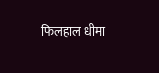फिलहाल धीमा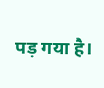पड़ गया है।